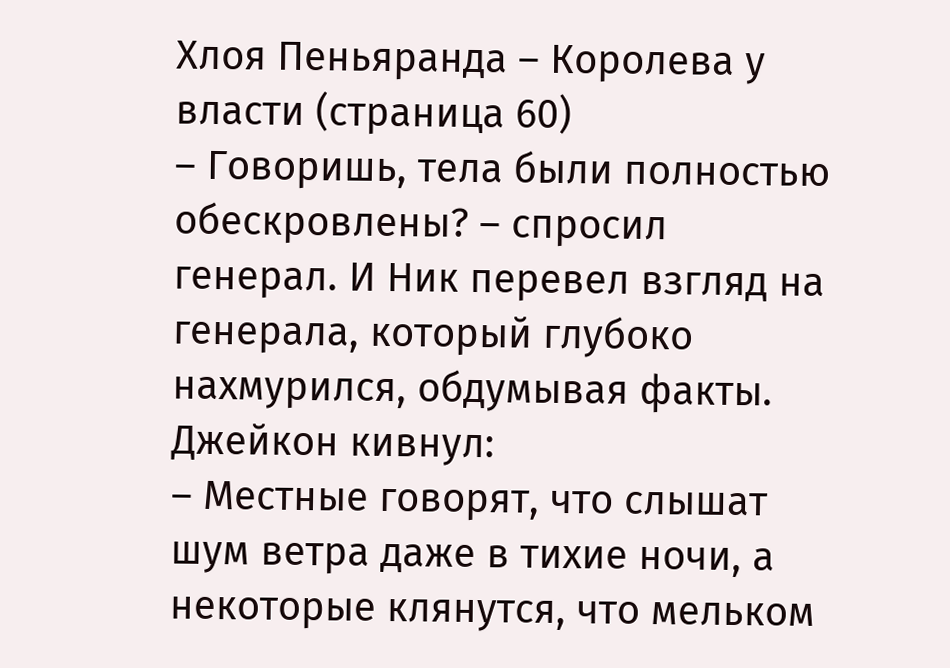Хлоя Пеньяранда – Королева у власти (страница 60)
– Говоришь, тела были полностью обескровлены? – спросил генерал. И Ник перевел взгляд на генерала, который глубоко нахмурился, обдумывая факты.
Джейкон кивнул:
– Местные говорят, что слышат шум ветра даже в тихие ночи, а некоторые клянутся, что мельком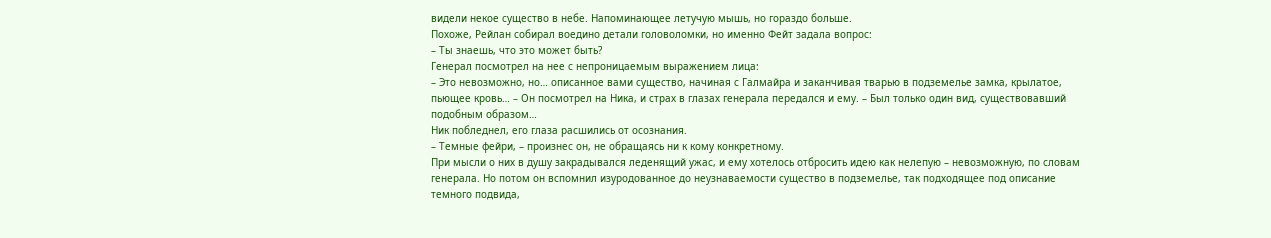видели некое существо в небе. Напоминающее летучую мышь, но гораздо больше.
Похоже, Рейлан собирал воедино детали головоломки, но именно Фейт задала вопрос:
– Ты знаешь, что это может быть?
Генерал посмотрел на нее с непроницаемым выражением лица:
– Это невозможно, но… описанное вами существо, начиная с Галмайра и заканчивая тварью в подземелье замка, крылатое, пьющее кровь… – Он посмотрел на Ника, и страх в глазах генерала передался и ему. – Был только один вид, существовавший подобным образом…
Ник побледнел, его глаза расшились от осознания.
– Темные фейри, – произнес он, не обращаясь ни к кому конкретному.
При мысли о них в душу закрадывался леденящий ужас, и ему хотелось отбросить идею как нелепую – невозможную, по словам генерала. Но потом он вспомнил изуродованное до неузнаваемости существо в подземелье, так подходящее под описание темного подвида,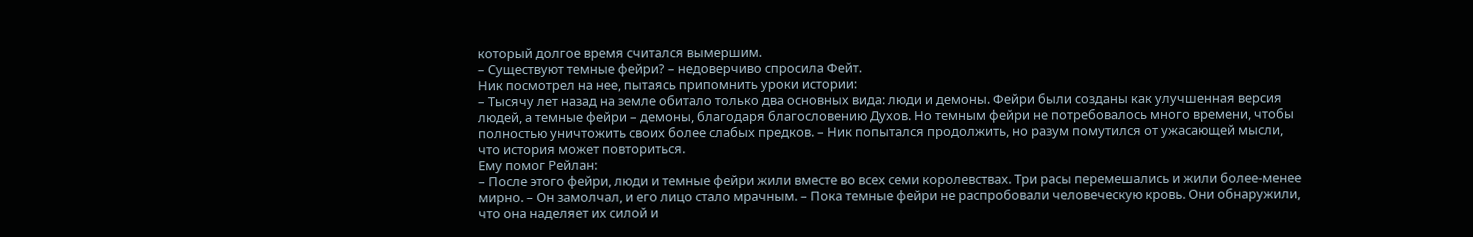который долгое время считался вымершим.
– Существуют темные фейри? – недоверчиво спросила Фейт.
Ник посмотрел на нее, пытаясь припомнить уроки истории:
– Тысячу лет назад на земле обитало только два основных вида: люди и демоны. Фейри были созданы как улучшенная версия людей, а темные фейри – демоны, благодаря благословению Духов. Но темным фейри не потребовалось много времени, чтобы полностью уничтожить своих более слабых предков. – Ник попытался продолжить, но разум помутился от ужасающей мысли, что история может повториться.
Ему помог Рейлан:
– После этого фейри, люди и темные фейри жили вместе во всех семи королевствах. Три расы перемешались и жили более-менее мирно. – Он замолчал, и его лицо стало мрачным. – Пока темные фейри не распробовали человеческую кровь. Они обнаружили, что она наделяет их силой и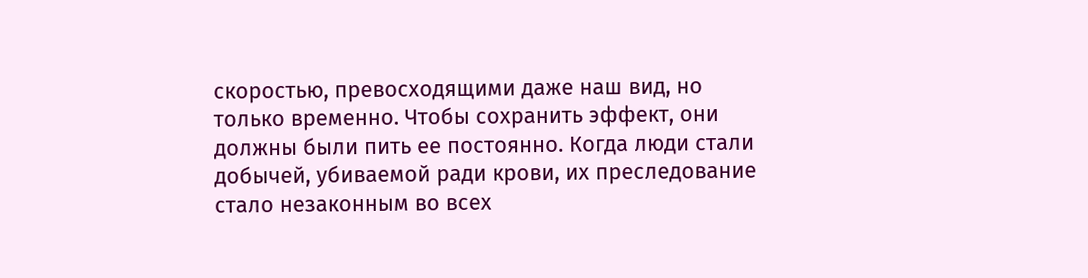скоростью, превосходящими даже наш вид, но только временно. Чтобы сохранить эффект, они должны были пить ее постоянно. Когда люди стали добычей, убиваемой ради крови, их преследование стало незаконным во всех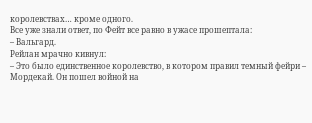королевствах… кроме одного.
Все уже знали ответ, по Фейт все равно в ужасе прошептала:
– Вальгард.
Рейлан мрачно кивнул:
– Это было единственное королевство, в котором правил темный фейри – Мордекай. Он пошел войной на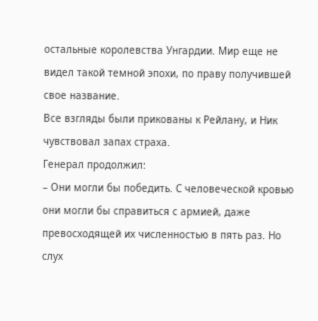остальные королевства Унгардии. Мир еще не видел такой темной эпохи, по праву получившей свое название.
Все взгляды были прикованы к Рейлану, и Ник чувствовал запах страха.
Генерал продолжил:
– Они могли бы победить. С человеческой кровью они могли бы справиться с армией, даже превосходящей их численностью в пять раз. Но слух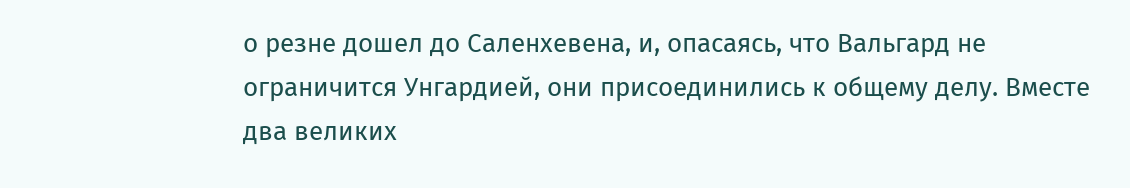о резне дошел до Саленхевена, и, опасаясь, что Вальгард не ограничится Унгардией, они присоединились к общему делу. Вместе два великих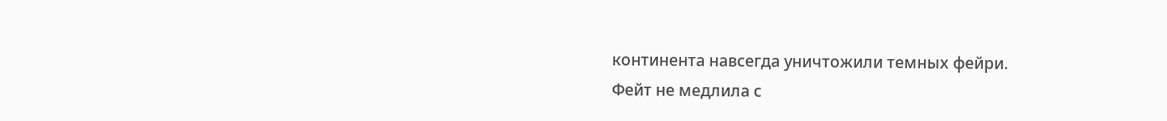континента навсегда уничтожили темных фейри.
Фейт не медлила с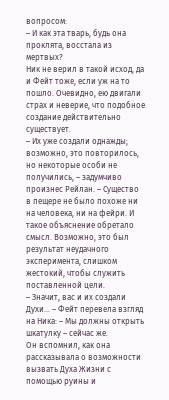вопросом:
– И как эта тварь, будь она проклята, восстала из мертвых?
Ник не верил в такой исход, да и Фейт тоже, если уж на то пошло. Очевидно, ею двигали страх и неверие, что подобное создание действительно существует.
– Их уже создали однажды; возможно, это повторилось, но некоторые особи не получились, – задумчиво произнес Рейлан. – Существо в пещере не было похоже ни на человека, ни на фейри. И такое объяснение обретало смысл. Возможно, это был результат неудачного эксперимента, слишком жестокий, чтобы служить поставленной цели.
– Значит, вас и их создали Духи… – Фейт перевела взгляд на Ника: – Мы должны открыть шкатулку – сейчас же.
Он вспомнил, как она рассказывала о возможности вызвать Духа Жизни с помощью руины и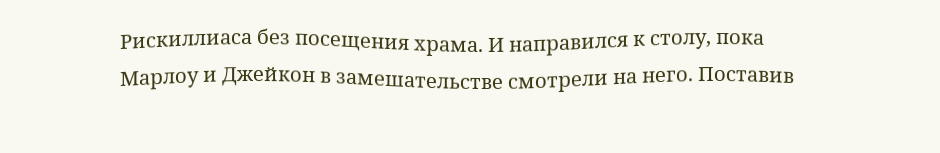Рискиллиаса без посещения храма. И направился к столу, пока Марлоу и Джейкон в замешательстве смотрели на него. Поставив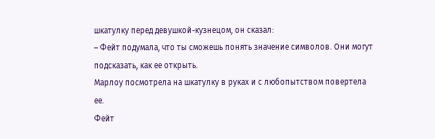шкатулку перед девушкой-кузнецом, он сказал:
– Фейт подумала, что ты сможешь понять значение символов. Они могут подсказать, как ее открыть.
Марлоу посмотрела на шкатулку в руках и с любопытством повертела ее.
Фейт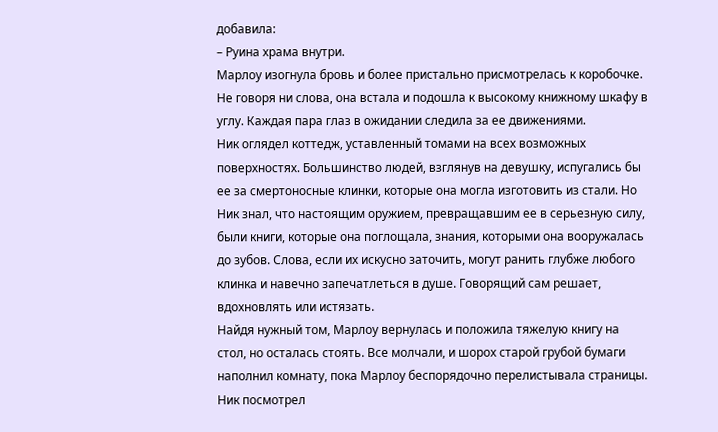добавила:
– Руина храма внутри.
Марлоу изогнула бровь и более пристально присмотрелась к коробочке. Не говоря ни слова, она встала и подошла к высокому книжному шкафу в углу. Каждая пара глаз в ожидании следила за ее движениями.
Ник оглядел коттедж, уставленный томами на всех возможных поверхностях. Большинство людей, взглянув на девушку, испугались бы ее за смертоносные клинки, которые она могла изготовить из стали. Но Ник знал, что настоящим оружием, превращавшим ее в серьезную силу, были книги, которые она поглощала, знания, которыми она вооружалась до зубов. Слова, если их искусно заточить, могут ранить глубже любого клинка и навечно запечатлеться в душе. Говорящий сам решает, вдохновлять или истязать.
Найдя нужный том, Марлоу вернулась и положила тяжелую книгу на стол, но осталась стоять. Все молчали, и шорох старой грубой бумаги наполнил комнату, пока Марлоу беспорядочно перелистывала страницы.
Ник посмотрел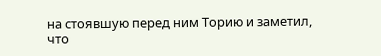на стоявшую перед ним Торию и заметил, что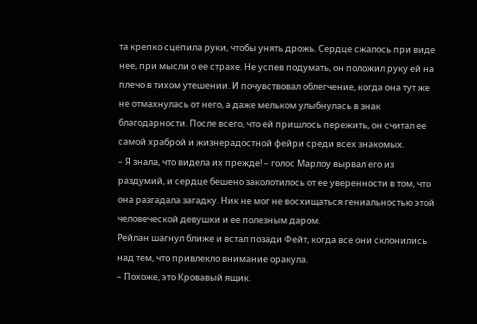та крепко сцепила руки, чтобы унять дрожь. Сердце сжалось при виде нее, при мысли о ее страхе. Не успев подумать, он положил руку ей на плечо в тихом утешении. И почувствовал облегчение, когда она тут же не отмахнулась от него, а даже мельком улыбнулась в знак благодарности. После всего, что ей пришлось пережить, он считал ее самой храброй и жизнерадостной фейри среди всех знакомых.
– Я знала, что видела их прежде! – голос Марлоу вырвал его из раздумий, и сердце бешено заколотилось от ее уверенности в том, что она разгадала загадку. Ник не мог не восхищаться гениальностью этой человеческой девушки и ее полезным даром.
Рейлан шагнул ближе и встал позади Фейт, когда все они склонились над тем, что привлекло внимание оракула.
– Похоже, это Кровавый ящик.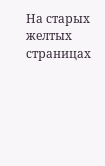На старых желтых страницах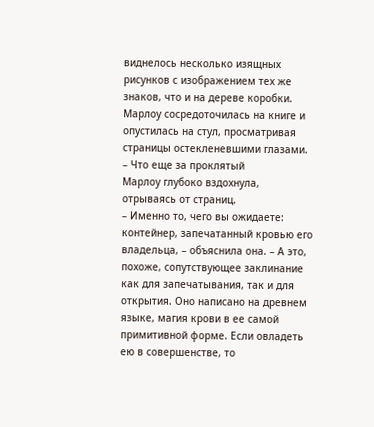виднелось несколько изящных рисунков с изображением тех же знаков, что и на дереве коробки. Марлоу сосредоточилась на книге и опустилась на стул, просматривая страницы остекленевшими глазами.
– Что еще за проклятый
Марлоу глубоко вздохнула, отрываясь от страниц.
– Именно то, чего вы ожидаете: контейнер, запечатанный кровью его владельца, – объяснила она. – А это, похоже, сопутствующее заклинание как для запечатывания, так и для открытия. Оно написано на древнем языке, магия крови в ее самой примитивной форме. Если овладеть ею в совершенстве, то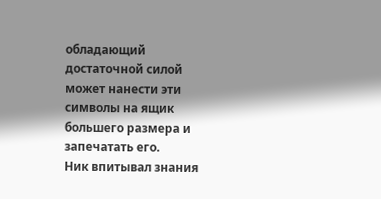обладающий достаточной силой может нанести эти символы на ящик большего размера и запечатать его.
Ник впитывал знания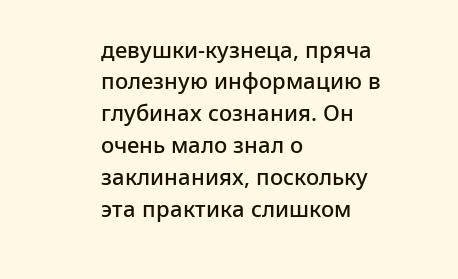девушки-кузнеца, пряча полезную информацию в глубинах сознания. Он очень мало знал о заклинаниях, поскольку эта практика слишком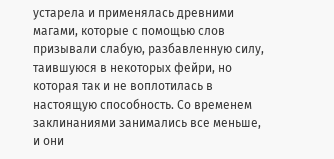устарела и применялась древними магами, которые с помощью слов призывали слабую, разбавленную силу, таившуюся в некоторых фейри, но которая так и не воплотилась в настоящую способность. Со временем заклинаниями занимались все меньше, и они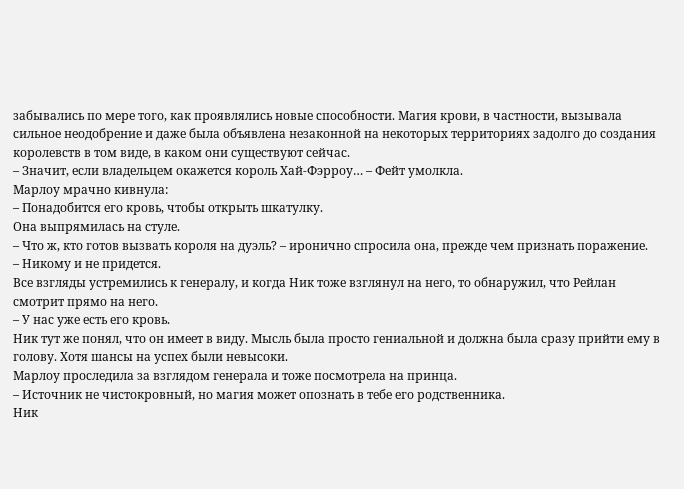забывались по мере того, как проявлялись новые способности. Магия крови, в частности, вызывала сильное неодобрение и даже была объявлена незаконной на некоторых территориях задолго до создания королевств в том виде, в каком они существуют сейчас.
– Значит, если владельцем окажется король Хай-Фэрроу… – Фейт умолкла.
Марлоу мрачно кивнула:
– Понадобится его кровь, чтобы открыть шкатулку.
Она выпрямилась на стуле.
– Что ж, кто готов вызвать короля на дуэль? – иронично спросила она, прежде чем признать поражение.
– Никому и не придется.
Все взгляды устремились к генералу, и когда Ник тоже взглянул на него, то обнаружил, что Рейлан смотрит прямо на него.
– У нас уже есть его кровь.
Ник тут же понял, что он имеет в виду. Мысль была просто гениальной и должна была сразу прийти ему в голову. Хотя шансы на успех были невысоки.
Марлоу проследила за взглядом генерала и тоже посмотрела на принца.
– Источник не чистокровный, но магия может опознать в тебе его родственника.
Ник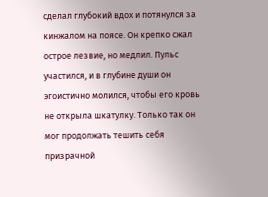сделал глубокий вдох и потянулся за кинжалом на поясе. Он крепко сжал острое лезвие, но медлил. Пульс участился, и в глубине души он эгоистично молился, чтобы его кровь не открыла шкатулку. Только так он мог продолжать тешить себя призрачной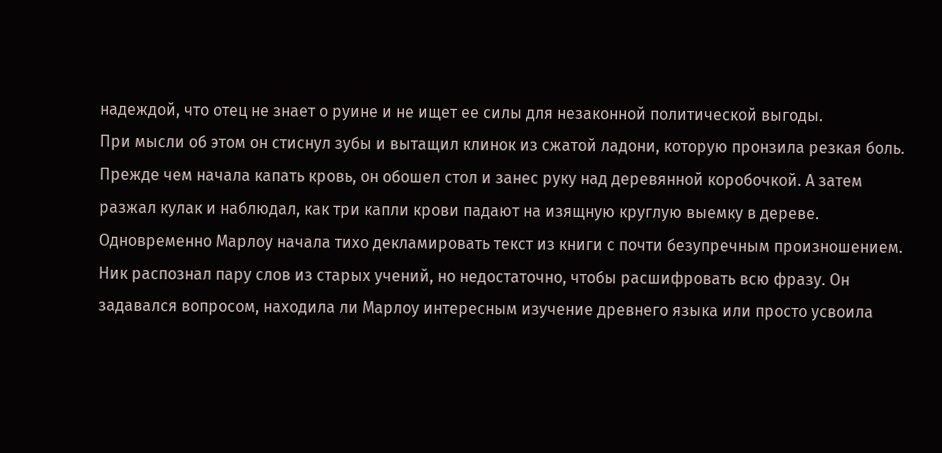надеждой, что отец не знает о руине и не ищет ее силы для незаконной политической выгоды.
При мысли об этом он стиснул зубы и вытащил клинок из сжатой ладони, которую пронзила резкая боль. Прежде чем начала капать кровь, он обошел стол и занес руку над деревянной коробочкой. А затем разжал кулак и наблюдал, как три капли крови падают на изящную круглую выемку в дереве.
Одновременно Марлоу начала тихо декламировать текст из книги с почти безупречным произношением. Ник распознал пару слов из старых учений, но недостаточно, чтобы расшифровать всю фразу. Он задавался вопросом, находила ли Марлоу интересным изучение древнего языка или просто усвоила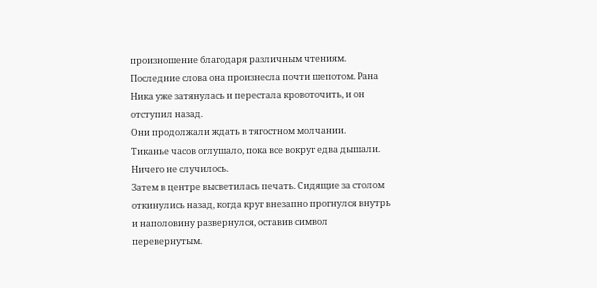произношение благодаря различным чтениям.
Последние слова она произнесла почти шепотом. Рана Ника уже затянулась и перестала кровоточить, и он отступил назад.
Они продолжали ждать в тягостном молчании.
Тиканье часов оглушало, пока все вокруг едва дышали.
Ничего не случилось.
Затем в центре высветилась печать. Сидящие за столом откинулись назад, когда круг внезапно прогнулся внутрь и наполовину развернулся, оставив символ перевернутым.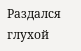Раздался глухой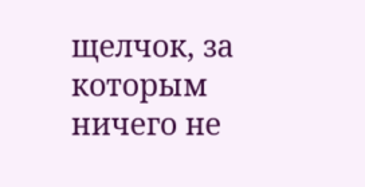щелчок, за которым ничего не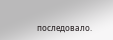последовало.